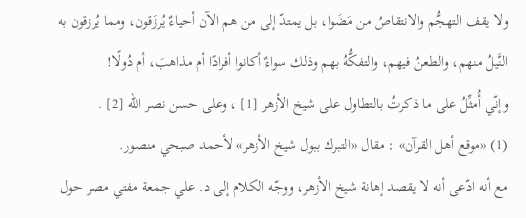ولا يقف التهجُّم والانتقاصُ من مَضَوا، بل يمتدّ إلى من هم الآن أحياءٌ يُرزَقون، ومما يُرزقون به النَّيلُ منهم، والطعنُ فيهم، والتفكُّهُ بهم وذلك سواءٌ أكانوا أفرادًا أم مذاهبَ، أم دُولًا!
وإنّي أُمثِّلُ على ما ذكرتُ بالتطاول على شيخ الأزهر [1] ، وعلى حسن نصر الله [2] .
(1) «موقع أهل القرآن» : مقال «التبرك ببول شيخ الأزهر» لأحمد صبحي منصور.
مع أنه ادّعى أنه لا يقصد إهانة شيخ الأزهر، ووجّه الكلام إلى د. علي جمعة مفتي مصر حول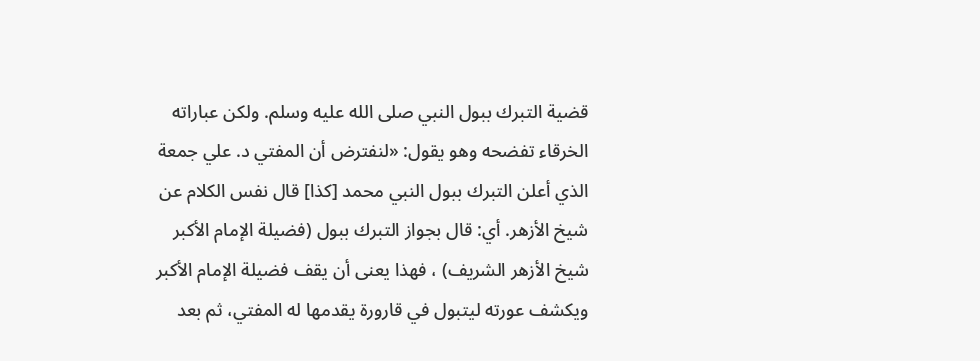قضية التبرك ببول النبي صلى الله عليه وسلم. ولكن عباراته الخرقاء تفضحه وهو يقول: «لنفترض أن المفتي د. علي جمعة الذي أعلن التبرك ببول النبي محمد [كذا] قال نفس الكلام عن شيخ الأزهر. أي: قال بجواز التبرك ببول (فضيلة الإمام الأكبر شيخ الأزهر الشريف) ، فهذا يعنى أن يقف فضيلة الإمام الأكبر ويكشف عورته ليتبول في قارورة يقدمها له المفتي، ثم بعد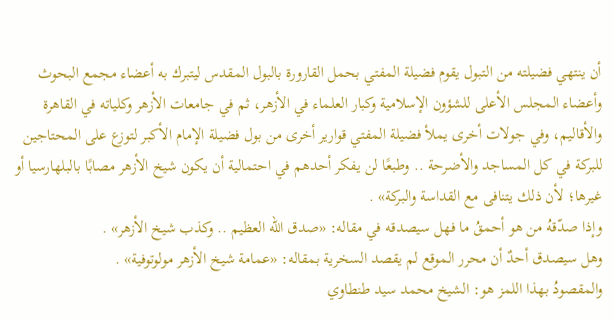أن ينتهي فضيلته من التبول يقوم فضيلة المفتي بحمل القارورة بالبول المقدس ليتبرك به أعضاء مجمع البحوث وأعضاء المجلس الأعلى للشؤون الإسلامية وكبار العلماء في الأزهر، ثم في جامعات الأزهر وكلياته في القاهرة والأقاليم، وفي جولات أخرى يملأ فضيلة المفتي قوارير أخرى من بول فضيلة الإمام الأكبر لتوزع على المحتاجين للبركة في كل المساجد والأضرحة .. وطبعًا لن يفكر أحدهم في احتمالية أن يكون شيخ الأزهر مصابًا بالبلهارسيا أو غيرها؛ لأن ذلك يتنافى مع القداسة والبركة» .
وإذا صدّقهُ من هو أحمقُ ما فهل سيصدقه في مقاله: «صدق الله العظيم .. وكذب شيخ الأزهر» .
وهل سيصدق أحدٌ أن محرر الموقع لم يقصد السخرية بمقاله: «عمامة شيخ الأزهر مولوتوفية» .
والمقصودُ بهذا اللمز هو: الشيخ محمد سيد طنطاوي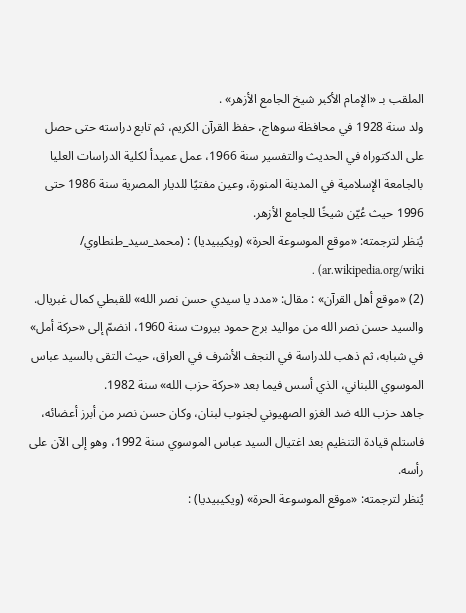الملقب بـ «الإمام الأكبر شيخ الجامع الأزهر» .
ولد سنة 1928 في محافظة سوهاج، حفظ القرآن الكريم، ثم تابع دراسته حتى حصل على الدكتوراه في الحديث والتفسير سنة 1966، عمل عميدأ لكلية الدراسات العليا بالجامعة الإسلامية في المدينة المنورة، وعين مفتيًا للديار المصرية سنة 1986 حتى 1996 حيث عُيّن شيخًا للجامع الأزهر.
يُنظر لترجمته: «موقع الموسوعة الحرة» (ويكيبيديا) : (محمد_سيد_طنطاوي/ ar.wikipedia.org/wiki) .
(2) «موقع أهل القرآن» : مقال: «مدد يا سيدي حسن نصر الله» للقبطي كمال غبريال.
والسيد حسن نصر الله من مواليد برج حمود بيروت سنة 1960، انضمّ إلى «حركة أمل» في شبابه، ثم ذهب للدراسة في النجف الأشرف في العراق، حيث التقى بالسيد عباس الموسوي اللبناني، الذي أسس فيما بعد «حركة حزب الله» سنة 1982.
جاهد حزب الله ضد الغزو الصهيوني لجنوب لبنان، وكان حسن نصر من أبرز أعضائه، فاستلم قيادة التنظيم بعد اغتيال السيد عباس الموسوي سنة 1992، وهو إلى الآن على رأسه.
يُنظر لترجمته: «موقع الموسوعة الحرة» (ويكيبيديا) :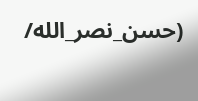(حسن_نصر_الله/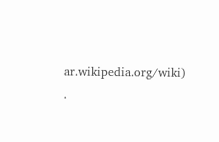ar.wikipedia.org/wiki) .